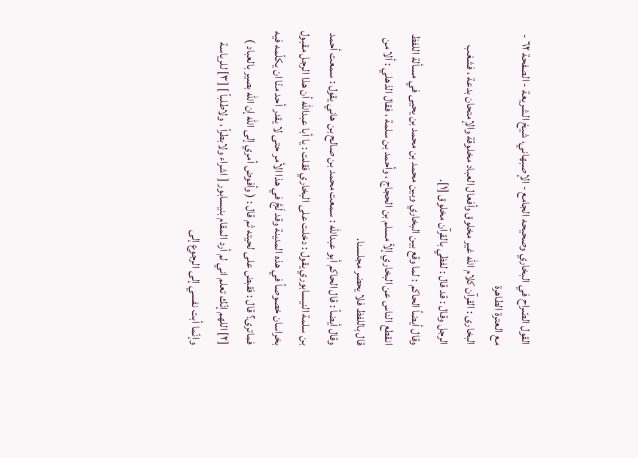القول الصّراح في البخاري وصحيحه الجامع - الإصبهاني، شيخ الشريعة - الصفحة ٦٢ - مع العترة الطاهرة
البخارى : القرآن كلام الله غير مخلوق وأفعال العباد مخلوقة والإمتحان بدعة ، فشغب الرجل وقال : قد قال : لفظي بالقرآن مخلوق [١].
وقال أيضاً الحاكم : لما وقع بين البخاري وبين محمد بن محمد بن يحيى في مسألة اللفظ انقطع الناس عن البخاري إلاّ مسلم بن الحجاج ، وأحمد بن سلمة ، فقال الذهلي : ألا من قال باللفظ فلا يحضر مجلسنا.
وقال أيضاً : قال الحاكم أبو عبدالله : سمعت محمد بن صالح بن هاني يقول : سمعت أحمد بن سلمة النيسابوري يقول : دخلت على البخاري فقلت : يا أبا عبدالله أن هذا الرجل مقبول بخراسان خصوصاً في هذه المدينة وقد لَجَّ في هذا الأمر حتى لا يقدر أحد منّا ان يكلّمه فيه فماترى؟ قال : فقبض على لحيته ثم قال : ( وأفوض أمري إلى الله إن الله بصير بالعباد ) [٢] اللهم إنّك تعلم اني لم أرد المقام بنيسابور [ اشراء ولابطراً ، ولاطلباً ] [٣] للرياسة وإنّما أبت نفسي إلى الرجوع إلى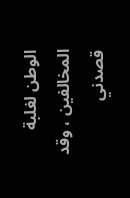الوطن لغلبة المخالفين ، وقد قصدني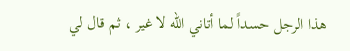هذا الرجل حسداً لما أتاني الله لا غير ، ثم قال لي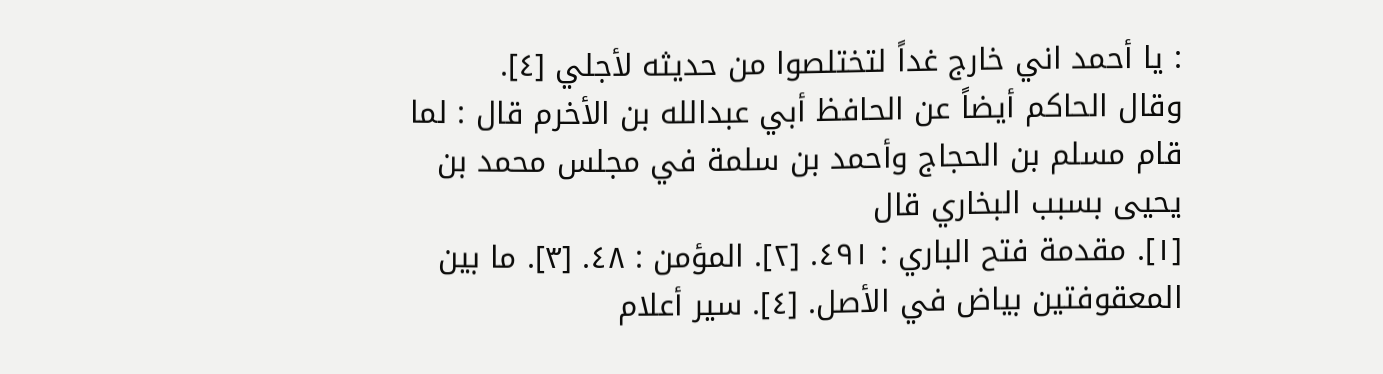: يا أحمد اني خارج غداً لتختلصوا من حديثه لأجلي [٤].
وقال الحاكم أيضاً عن الحافظ أبي عبدالله بن الأخرم قال : لما قام مسلم بن الحجاج وأحمد بن سلمة في مجلس محمد بن يحيى بسبب البخاري قال
[١]. مقدمة فتح الباري : ٤٩١. [٢]. المؤمن : ٤٨. [٣]. ما بين المعقوفتين بياض في الأصل. [٤]. سير أعلام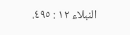النبلاء ١٢ : ٤٩٥.